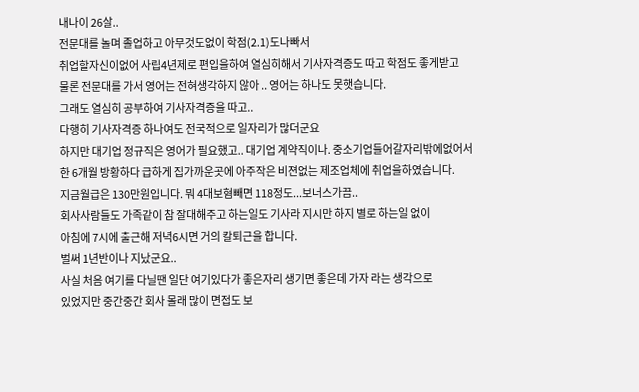내나이 26살..
전문대를 놀며 졸업하고 아무것도없이 학점(2.1)도나빠서
취업할자신이없어 사립4년제로 편입을하여 열심히해서 기사자격증도 따고 학점도 좋게받고
물론 전문대를 가서 영어는 전혀생각하지 않아 .. 영어는 하나도 못햇습니다.
그래도 열심히 공부하여 기사자격증을 따고..
다행히 기사자격증 하나여도 전국적으로 일자리가 많더군요
하지만 대기업 정규직은 영어가 필요했고.. 대기업 계약직이나. 중소기업들어갈자리밖에없어서
한 6개월 방황하다 급하게 집가까운곳에 아주작은 비젼없는 제조업체에 취업을하였습니다.
지금월급은 130만원입니다. 뭐 4대보혐빼면 118정도...보너스가끔..
회사사람들도 가족같이 참 잘대해주고 하는일도 기사라 지시만 하지 별로 하는일 없이
아침에 7시에 출근해 저녁6시면 거의 칼퇴근을 합니다.
벌써 1년반이나 지났군요..
사실 처음 여기를 다닐땐 일단 여기있다가 좋은자리 생기면 좋은데 가자 라는 생각으로
있었지만 중간중간 회사 몰래 많이 면접도 보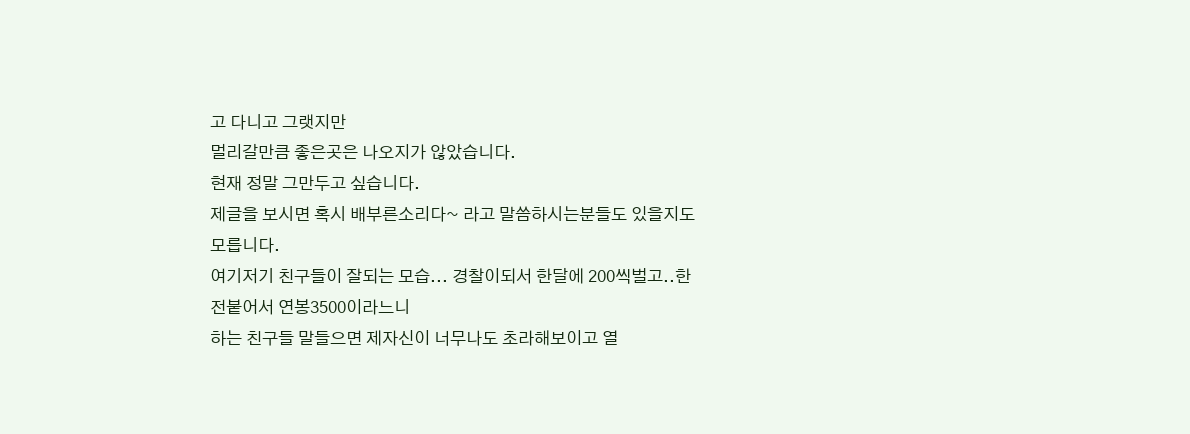고 다니고 그랫지만
멀리갈만큼 좋은곳은 나오지가 않았습니다.
현재 정말 그만두고 싶습니다.
제글을 보시면 혹시 배부른소리다~ 라고 말씀하시는분들도 있을지도 모릅니다.
여기저기 친구들이 잘되는 모습... 경찰이되서 한달에 200씩벌고..한전붙어서 연봉3500이라느니
하는 친구들 말들으면 제자신이 너무나도 초라해보이고 열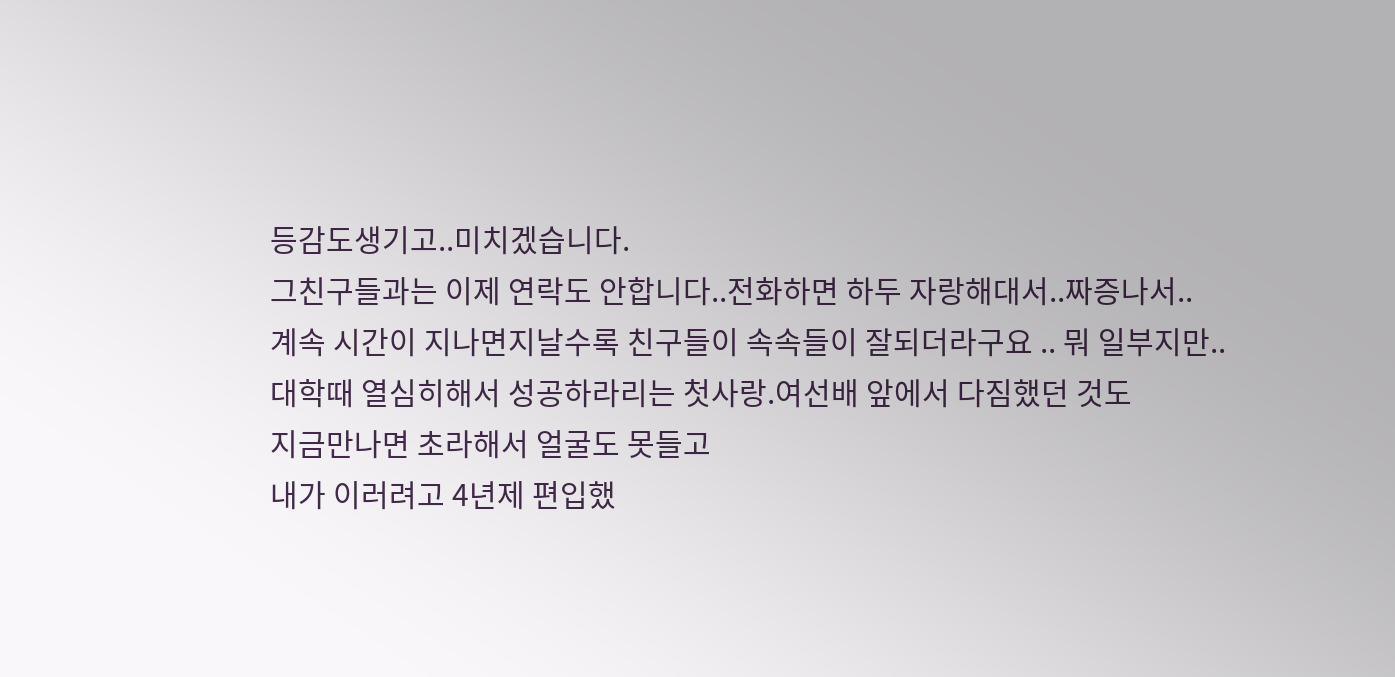등감도생기고..미치겠습니다.
그친구들과는 이제 연락도 안합니다..전화하면 하두 자랑해대서..짜증나서..
계속 시간이 지나면지날수록 친구들이 속속들이 잘되더라구요 .. 뭐 일부지만..
대학때 열심히해서 성공하라리는 첫사랑.여선배 앞에서 다짐했던 것도
지금만나면 초라해서 얼굴도 못들고
내가 이러려고 4년제 편입했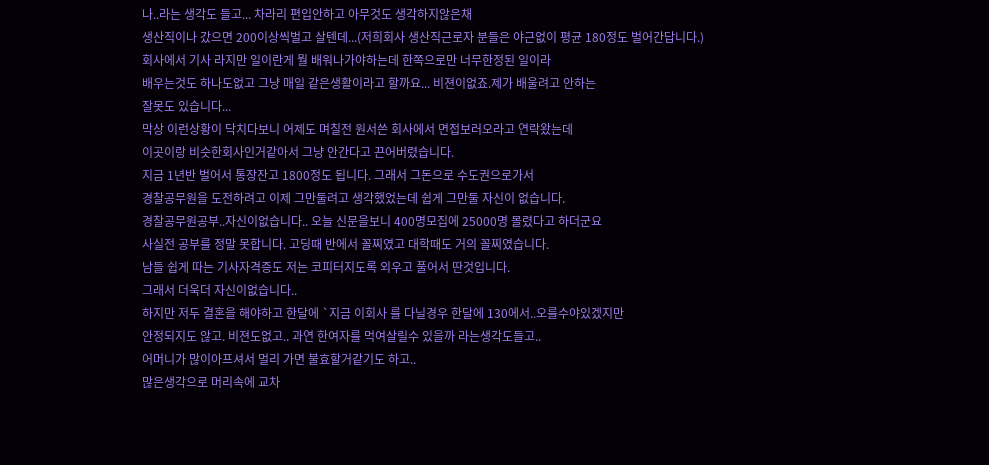나..라는 생각도 들고... 차라리 편입안하고 아무것도 생각하지않은채
생산직이나 갔으면 200이상씩벌고 살텐데...(저희회사 생산직근로자 분들은 야근없이 평균 180정도 벌어간답니다.)
회사에서 기사 라지만 일이란게 뭘 배워나가야하는데 한쪽으로만 너무한정된 일이라
배우는것도 하나도없고 그냥 매일 같은생활이라고 할까요... 비젼이없죠.제가 배울려고 안하는
잘못도 있습니다...
막상 이런상황이 닥치다보니 어제도 며칠전 원서쓴 회사에서 면접보러오라고 연락왔는데
이곳이랑 비슷한회사인거같아서 그냥 안간다고 끈어버렸습니다.
지금 1년반 벌어서 통장잔고 1800정도 됩니다. 그래서 그돈으로 수도권으로가서
경찰공무원을 도전하려고 이제 그만둘려고 생각했었는데 쉽게 그만둘 자신이 없습니다.
경찰공무원공부..자신이없습니다.. 오늘 신문을보니 400명모집에 25000명 몰렸다고 하더군요
사실전 공부를 정말 못합니다. 고딩때 반에서 꼴찌였고 대학때도 거의 꼴찌였습니다.
남들 쉽게 따는 기사자격증도 저는 코피터지도록 외우고 풀어서 딴것입니다.
그래서 더욱더 자신이없습니다..
하지만 저두 결혼을 해야하고 한달에 `지금 이회사 를 다닐경우 한달에 130에서..오를수야있겠지만
안정되지도 않고. 비젼도없고.. 과연 한여자를 먹여살릴수 있을까 라는생각도들고..
어머니가 많이아프셔서 멀리 가면 불효할거같기도 하고..
많은생각으로 머리속에 교차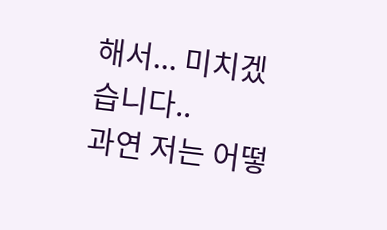해서... 미치겠습니다..
과연 저는 어떻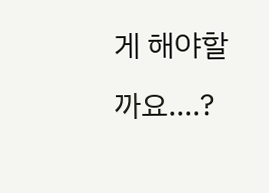게 해야할까요....?